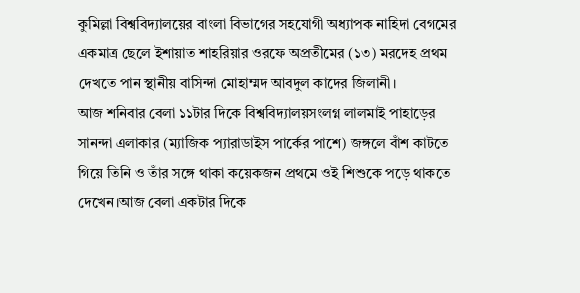কুমিল্লা বিশ্ববিদ্যালয়ের বাংলা বিভাগের সহযোগী অধ্যাপক নাহিদা বেগমের একমাত্র ছেলে ইশায়াত শাহরিয়ার ওরফে অপ্রতীমের (১৩) মরদেহ প্রথম দেখতে পান স্থানীয় বাসিন্দা মোহাম্মদ আবদুল কাদের জিলানী।
আজ শনিবার বেলা ১১টার দিকে বিশ্ববিদ্যালয়সংলগ্ন লালমাই পাহাড়ের সানন্দা এলাকার (ম্যাজিক প্যারাডাইস পার্কের পাশে) জঙ্গলে বাঁশ কাটতে গিয়ে তিনি ও তাঁর সঙ্গে থাকা কয়েকজন প্রথমে ওই শিশুকে পড়ে থাকতে দেখেন।আজ বেলা একটার দিকে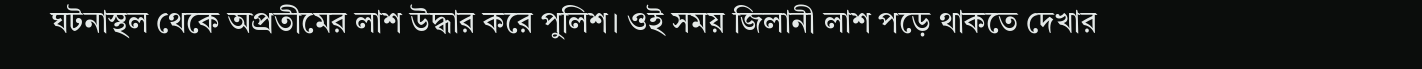ঘটনাস্থল থেকে অপ্রতীমের লাশ উদ্ধার করে পুলিশ। ওই সময় জিলানী লাশ পড়ে থাকতে দেখার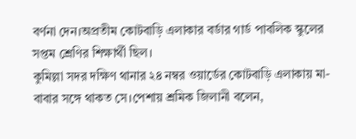বর্ণনা দেন।অপ্রতীম কোটবাড়ি এলাকার বর্ডার গার্ড পাবলিক স্কুলের সপ্তম শ্রেণির শিক্ষার্থী ছিল।
কুমিল্লা সদর দক্ষিণ থানার ২৪ নম্বর ওয়ার্ডের কোটবাড়ি এলাকায় মা-বাবার সঙ্গে থাকত সে।পেশায় শ্রমিক জিলানী বলেন,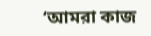‘আমরা কাজ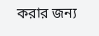করার জন্য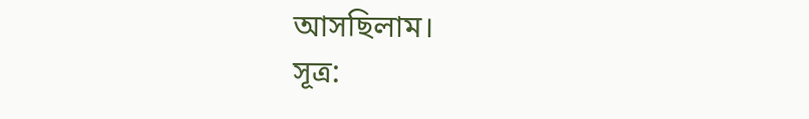আসছিলাম।
সূত্র: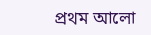প্রথম আলো